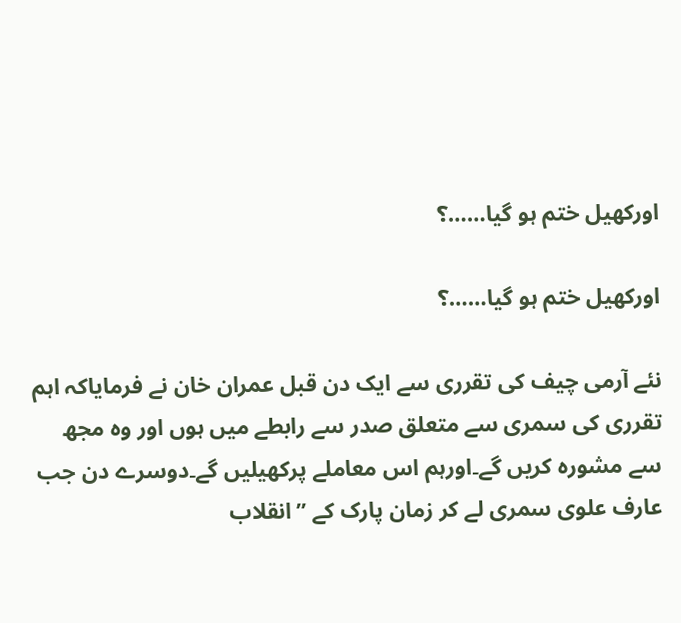اورکھیل ختم ہو گیا……؟

اورکھیل ختم ہو گیا……؟

نئے آرمی چیف کی تقرری سے ایک دن قبل عمران خان نے فرمایاکہ اہم تقرری کی سمری سے متعلق صدر سے رابطے میں ہوں اور وہ مجھ سے مشورہ کریں گے۔اورہم اس معاملے پرکھیلیں گے۔دوسرے دن جب عارف علوی سمری لے کر زمان پارک کے ”انقلاب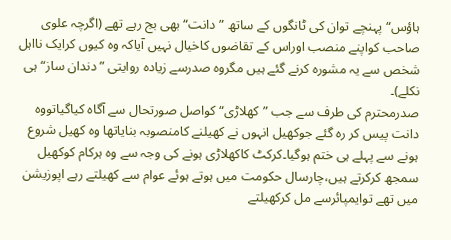ہاؤس“ پہنچے توان کی ٹانگوں کے ساتھ ”دانت“ بھی بج رہے تھے (اگرچہ علوی صاحب کواپنے منصب اوراس کے تقاضوں کاخیال نہیں آیاکہ وہ کیوں کرایک نااہل شخص سے یہ مشورہ کرنے گئے ہیں مگروہ صدرسے زیادہ روایتی ”دندان ساز“ہی نکلے)۔
صدرمحترم کی طرف سے جب ”کھلاڑی“کواصل صورتحال سے آگاہ کیاگیاتووہ دانت پیس کر رہ گئے جوکھیل انہوں نے کھیلنے کامنصوبہ بنایاتھا وہ کھیل شروع ہونے سے پہلے ہی ختم ہوگیا۔کرکٹ کاکھلاڑی ہونے کی وجہ سے وہ ہرکام کوکھیل سمجھ کرکرتے ہیں،چارسال حکومت میں ہوتے ہوئے عوام سے کھیلتے رہے اپوزیشن میں تھے توایمپائرسے مل کرکھیلتے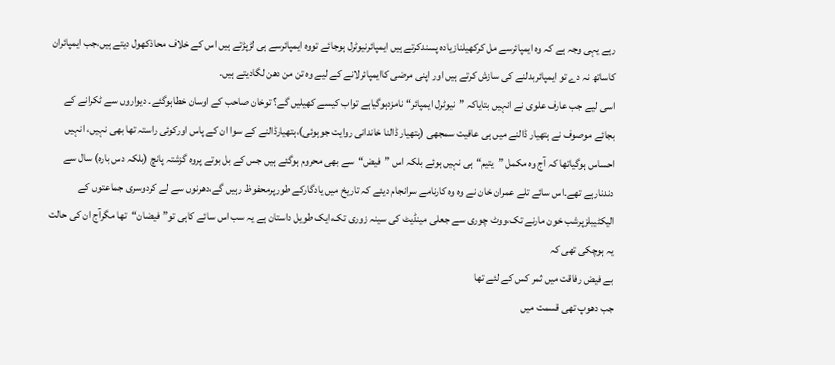رہے یہی وجہ ہے کہ وہ ایمپائرسے مل کرکھیلنازیادہ پسندکرتے ہیں ایمپائرنیوٹرل ہوجائے تووہ ایمپائرسے ہی لڑپڑتے ہیں اس کے خلاف محاذکھول دیتے ہیں،جب ایمپائران کاساتھ نہ دے تو ایمپائربدلنے کی سازش کرتے ہیں اور اپنی مرضی کاایمپائرلانے کے لیے وہ تن من دھن لگادیتے ہیں۔
اسی لیے جب عارف علوی نے انہیں بتایاکہ ”نیوٹرل ایمپائر“نامزدہوگیاہے تواب کیسے کھیلیں گے؟ توخان صاحب کے اوسان خطاہوگئے۔ دیواروں سے ٹکرانے کے بجائے موصوف نے ہتھیار ڈالنے میں ہی عافیت سمجھی (ہتھیار ڈالنا خاندانی روایت جوہوئی)،ہتھیارڈالنے کے سوا ان کے پاس اورکوئی راستہ تھا بھی نہیں، انہیں احساس ہوگیاتھا کہ آج وہ مکمل ”یتیم“ہی نہیں ہوئے بلکہ اس ”فیض“سے بھی محروم ہوگئے ہیں جس کے بل بوتے پروہ گزشتہ پانچ (بلکہ دس بارہ) سال سے دندنارہے تھے۔اس سائے تلے عمران خان نے وہ وہ کارنامے سرانجام دیئے کہ تاریخ میں یادگارکے طورپرمحفوظ رہیں گے،دھرنوں سے لے کردوسری جماعتوں کے الیکٹیبلزپرشب خون مارنے تک،ووٹ چوری سے جعلی مینڈیٹ کی سینہ زوری تک،ایک طویل داستان ہے یہ سب اس سائے کاہی تو”فیضان“تھا مگرآج ان کی حالت یہ ہوچکی تھی کہ
بے فیض رفاقت میں ثمر کس کے لئے تھا
جب دھوپ تھی قسمت میں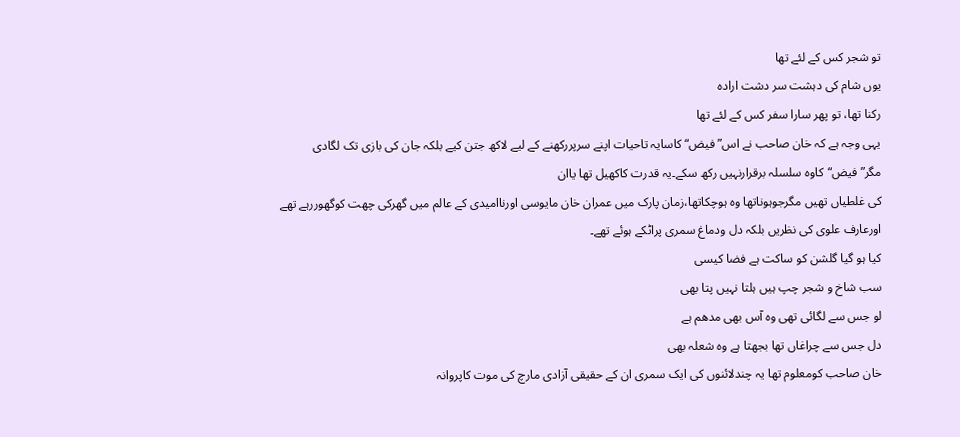تو شجر کس کے لئے تھا
یوں شام کی دہشت سر دشت ارادہ
رکنا تھا، تو پھر سارا سفر کس کے لئے تھا
یہی وجہ ہے کہ خان صاحب نے اس”فیض“ کاسایہ تاحیات اپنے سرپررکھنے کے لیے لاکھ جتن کیے بلکہ جان کی بازی تک لگادی مگر”فیض“کاوہ سلسلہ برقرارنہیں رکھ سکے۔یہ قدرت کاکھیل تھا یاان
کی غلطیاں تھیں مگرجوہوناتھا وہ ہوچکاتھا،زمان پارک میں عمران خان مایوسی اورناامیدی کے عالم میں گھرکی چھت کوگھوررہے تھے اورعارف علوی کی نظریں بلکہ دل ودماغ سمری پراٹکے ہوئے تھے۔
کیا ہو گیا گلشن کو ساکت ہے فضا کیسی
سب شاخ و شجر چپ ہیں ہلتا نہیں پتا بھی
لو جس سے لگائی تھی وہ آس بھی مدھم ہے
دل جس سے چراغاں تھا بجھتا ہے وہ شعلہ بھی
خان صاحب کومعلوم تھا یہ چندلائنوں کی ایک سمری ان کے حقیقی آزادی مارچ کی موت کاپروانہ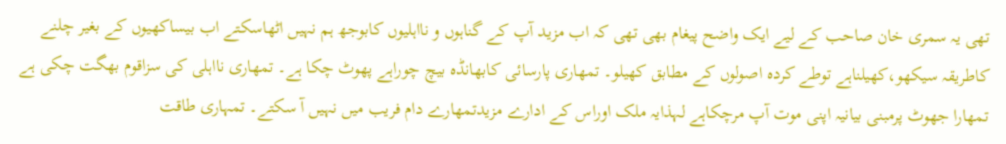تھی یہ سمری خان صاحب کے لیے ایک واضح پیغام بھی تھی کہ اب مزید آپ کے گناہوں و نااہلیوں کابوجھ ہم نہیں اٹھاسکتے اب بیساکھیوں کے بغیر چلنے کاطریقہ سیکھو،کھیلناہے توطے کردہ اصولوں کے مطابق کھیلو۔ تمھاری پارسائی کابھانڈہ بیچ چوراہے پھوٹ چکا ہے۔ تمھاری نااہلی کی سزاقوم بھگت چکی ہے تمھارا جھوٹ پرمبنی بیانیہ اپنی موت آپ مرچکاہے لہذایہ ملک اوراس کے ادارے مزیدتمھارے دام فریب میں نہیں آ سکتے۔ تمہاری طاقت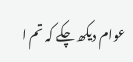عوام دیکھ چکے کہ تم ا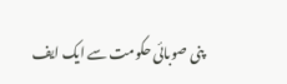پنی صوبائی حکومت سے ایک ایف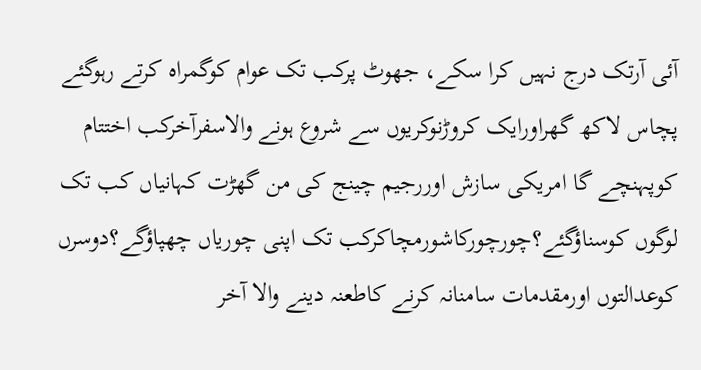آئی آرتک درج نہیں کرا سکے، جھوٹ پرکب تک عوام کوگمراہ کرتے رہوگئے پچاس لاکھ گھراورایک کروڑنوکریوں سے شروع ہونے والاسفرآخرکب اختتام کوپہنچے گا امریکی سازش اوررجیم چینج کی من گھڑت کہانیاں کب تک لوگوں کوسناؤگئے؟چورچورکاشورمچاکرکب تک اپنی چوریاں چھپاؤگے؟دوسرں کوعدالتوں اورمقدمات سامنانہ کرنے کاطعنہ دینے والا آخر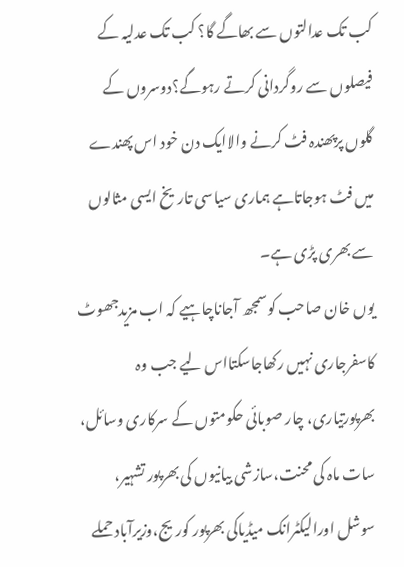کب تک عدالتوں سے بھاگے گا؟ کب تک عدلیہ کے فیصلوں سے روگردانی کرتے رہوگے؟دوسروں کے گلوں پرپھندہ فٹ کرنے والاایک دن خود اس پھندے میں فٹ ہوجاتاہے ہماری سیاسی تاریخ ایسی مثالوں سے بھری پڑی ہے۔
یوں خان صاحب کوسمجھ آجاناچاہیے کہ اب مزیدجھوٹ کاسفرجاری نہیں رکھاجاسکتااس لیے جب وہ بھرپورتیاری، چار صوبائی حکومتوں کے سرکاری وسائل، سات ماہ کی محنت،سازشی بیانیوں کی بھرپور تشہیر، سوشل اورالیکٹرانک میڈیاکی بھرپور کوریج،وزیرآباد حملے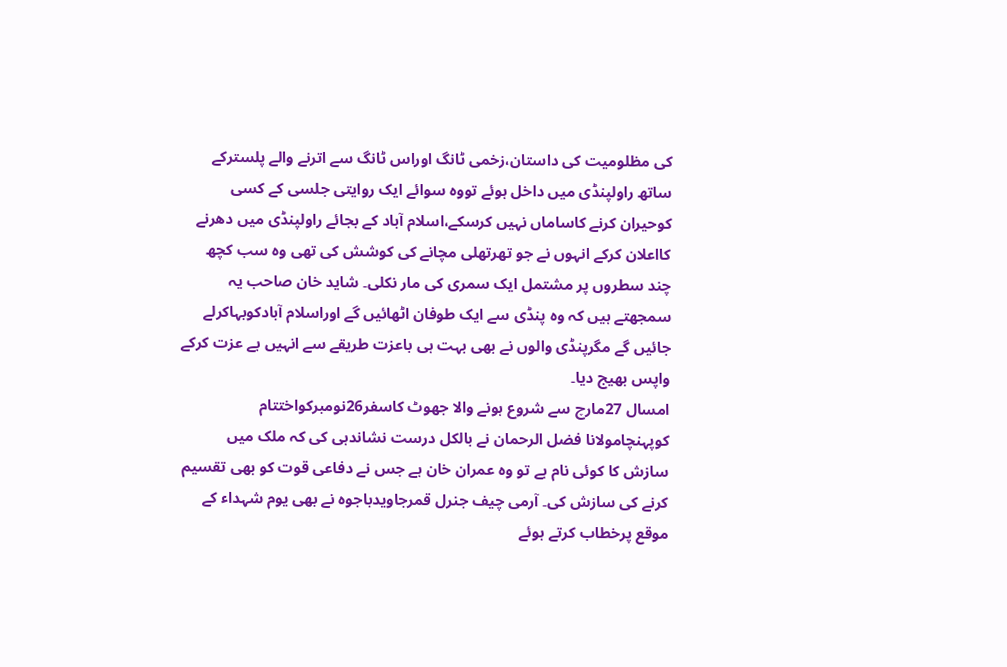کی مظلومیت کی داستان،زخمی ٹانگ اوراس ٹانگ سے اترنے والے پلسترکے ساتھ راولپنڈی میں داخل ہوئے تووہ سوائے ایک روایتی جلسی کے کسی کوحیران کرنے کاساماں نہیں کرسکے،اسلام آباد کے بجائے راولپنڈی میں دھرنے کااعلان کرکے انہوں نے جو تھرتھلی مچانے کی کوشش کی تھی وہ سب کچھ چند سطروں پر مشتمل ایک سمری کی مار نکلی۔ شاید خان صاحب یہ سمجھتے ہیں کہ وہ پنڈی سے ایک طوفان اٹھائیں گے اوراسلام آبادکوبہاکرلے جائیں گے مگرپنڈی والوں نے بھی بہت ہی باعزت طریقے سے انہیں بے عزت کرکے واپس بھیج دیا۔
امسال 27مارچ سے شروع ہونے والا جھوٹ کاسفر26نومبرکواختتام کوپہنچامولانا فضل الرحمان نے بالکل درست نشاندہی کی کہ ملک میں سازش کا کوئی نام ہے تو وہ عمران خان ہے جس نے دفاعی قوت کو بھی تقسیم کرنے کی سازش کی۔ آرمی چیف جنرل قمرجاویدباجوہ نے بھی یوم شہداء کے موقع پرخطاب کرتے ہوئے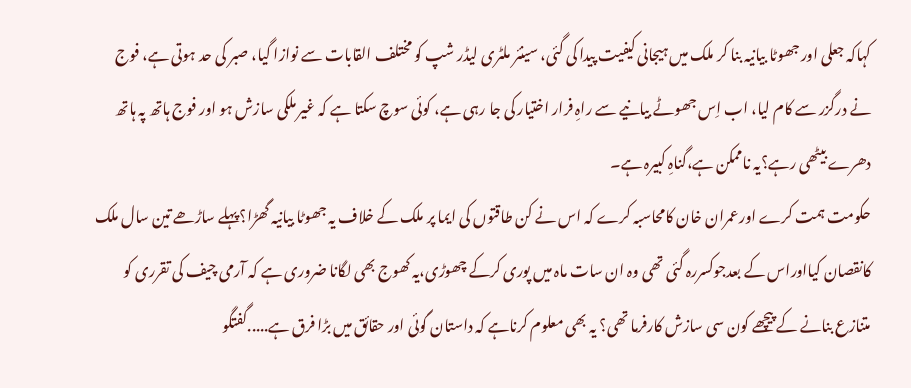کہاکہ جعلی اور جھوٹا بیانیہ بنا کر ملک میں ہیجانی کیفیت پیدا کی گئی، سینئر ملٹری لیڈر شپ کو مختلف القابات سے نوازا گیا، صبر کی حد ہوتی ہے، فوج نے درگزر سے کام لیا، اب اِس جھوٹے بیانیے سے راہِ فرار اختیار کی جا رہی ہے، کوئی سوچ سکتا ہے کہ غیر ملکی سازش ہو اور فوج ہاتھ پہ ہاتھ دھرے بیٹھی رہے؟یہ ناممکن ہے،گناہِ کبیرہ ہے۔
حکومت ہمت کرے اورعمران خان کامحاسبہ کرے کہ اس نے کن طاقتوں کی ایما پر ملک کے خلاف یہ جھوٹا بیانیہ گھڑا؟پہلے ساڑھے تین سال ملک کانقصان کیااوراس کے بعدجوکسررہ گئی تھی وہ ان سات ماہ میں پوری کرکے چھوڑی،یہ کھوج بھی لگانا ضروری ہے کہ آرمی چیف کی تقرری کو متنازع بنانے کے پیچھے کون سی سازش کارفرما تھی؟ یہ بھی معلوم کرناہے کہ داستان گوئی اور حقائق میں بڑا فرق ہے.....گفتگو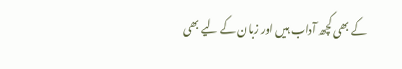کے بھی کچھ آداب ہیں اور زبان کے لیے بھی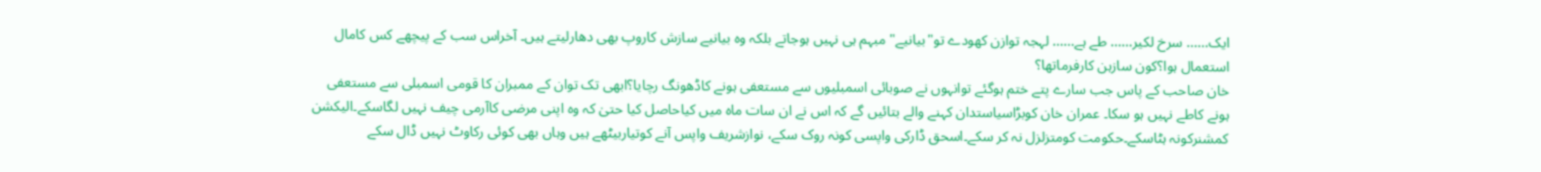ایک…… سرخ لکیر…… طے ہے…… لہجہ توازن کھودے تو"بیانیے" مبہم ہی نہیں ہوجاتے بلکہ وہ بیانیے سازش کاروپ بھی دھارلیتے ہیں۔ آخراس سب کے پیچھے کس کامال استعمال ہوا؟کون سازہن کارفرماتھا؟
خان صاحب کے پاس جب سارے پتے ختم ہوگئے توانہوں نے صوبائی اسمبلیوں سے مستعفی ہونے کاڈھونگ رچایا؟ابھی تک توان کے ممبران کا قومی اسمبلی سے مستعفی ہونے کاطے نہیں ہو سکا۔ عمران خان کوبڑاسیاستدان کہنے والے بتائیں گے کہ اس نے ان سات ماہ میں کیاحاصل کیا حتیٰ کہ وہ اپنی مرضی کاآرمی چیف نہیں لگاسکے۔الیکشن کمشنرکونہ ہٹاسکے۔حکومت کومتزلزل نہ کر سکے۔اسحق ڈارکی واپسی کونہ روک سکے، نوازشریف واپس آنے کوتیاربیٹھے ہیں وہاں بھی کوئی رکاوٹ نہیں ڈال سکے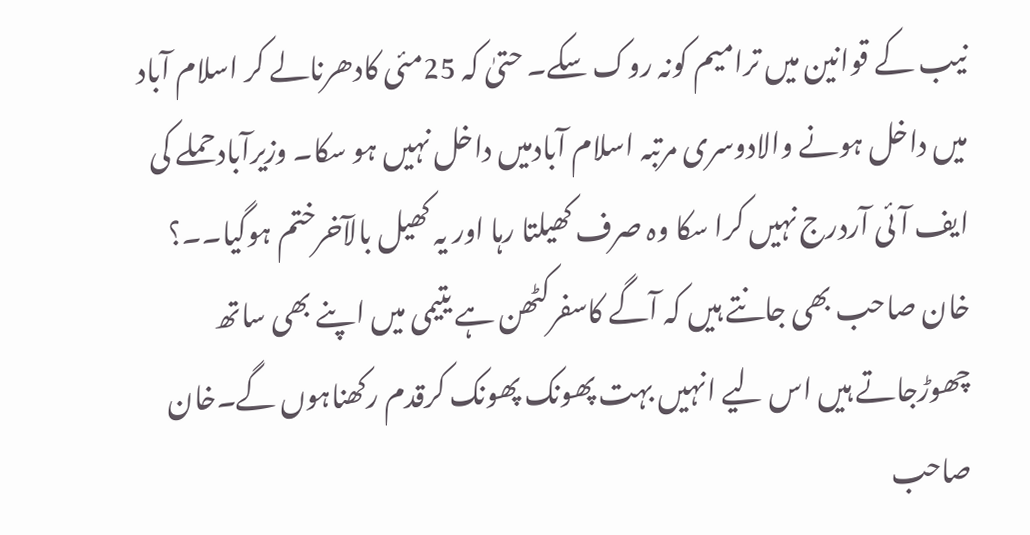نیب کے قوانین میں ترامیم کونہ روک سکے۔ حتیٰ کہ 25مئی کادھرنالے کر اسلام آباد میں داخل ہونے والادوسری مرتبہ اسلام آبادمیں داخل نہیں ہو سکا۔ وزیرآبادحملے کی ایف آئی آردرج نہیں کرا سکا وہ صرف کھیلتا رہا اور یہ کھیل بالآخرختم ہوگیا۔۔؟
خان صاحب بھی جانتے ہیں کہ آگے کاسفرکٹھن ہے یتیمی میں اپنے بھی ساتھ چھوڑجاتے ہیں اس لیے انہیں بہت پھونک پھونک کرقدم رکھناہوں گے۔خان صاحب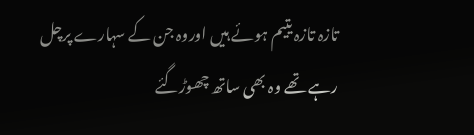تازہ تازہ یتیم ہوئے ہیں اوروہ جن کے سہارے پرچل رہے تھے وہ بھی ساتھ چھوڑگئے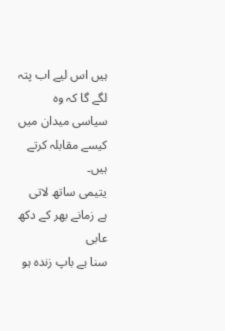ہیں اس لیے اب پتہ لگے گا کہ وہ سیاسی میدان میں کیسے مقابلہ کرتے ہیں۔
یتیمی ساتھ لاتی ہے زمانے بھر کے دکھ عابی
سنا ہے باپ زندہ ہو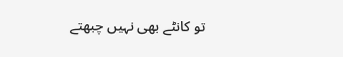تو کانٹے بھی نہیں چبھتے